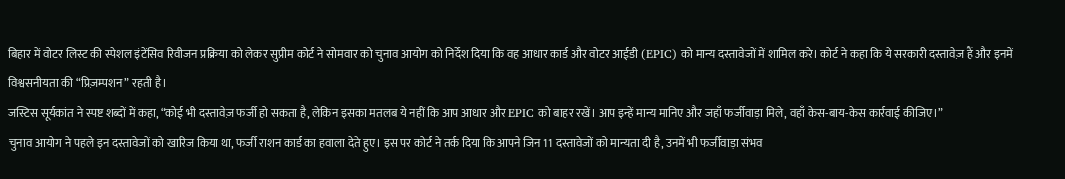बिहार में वोटर लिस्ट की स्पेशल इंटेंसिव रिवीजन प्रक्रिया को लेकर सुप्रीम कोर्ट ने सोमवार को चुनाव आयोग को निर्देश दिया कि वह आधार कार्ड और वोटर आईडी (EPIC) को मान्य दस्तावेजों में शामिल करे। कोर्ट ने कहा कि ये सरकारी दस्तावेज़ हैं और इनमें विश्वसनीयता की “प्रिज़म्पशन” रहती है।
जस्टिस सूर्यकांत ने स्पष्ट शब्दों में कहा, “कोई भी दस्तावेज़ फर्जी हो सकता है, लेकिन इसका मतलब ये नहीं कि आप आधार और EPIC को बाहर रखें। आप इन्हें मान्य मानिए और जहाँ फर्जीवाड़ा मिले, वहाँ केस-बाय-केस कार्रवाई कीजिए।”
चुनाव आयोग ने पहले इन दस्तावेजों को खारिज किया था, फर्जी राशन कार्ड का हवाला देते हुए। इस पर कोर्ट ने तर्क दिया कि आपने जिन 11 दस्तावेजों को मान्यता दी है, उनमें भी फर्जीवाड़ा संभव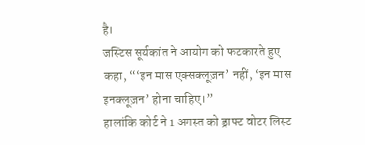है।
जस्टिस सूर्यकांत ने आयोग को फटकारते हुए कहा, “‘इन मास एक्सक्लूज़न’ नहीं, ‘इन मास इनक्लूज़न’ होना चाहिए।”
हालांकि कोर्ट ने 1 अगस्त को ड्राफ्ट वोटर लिस्ट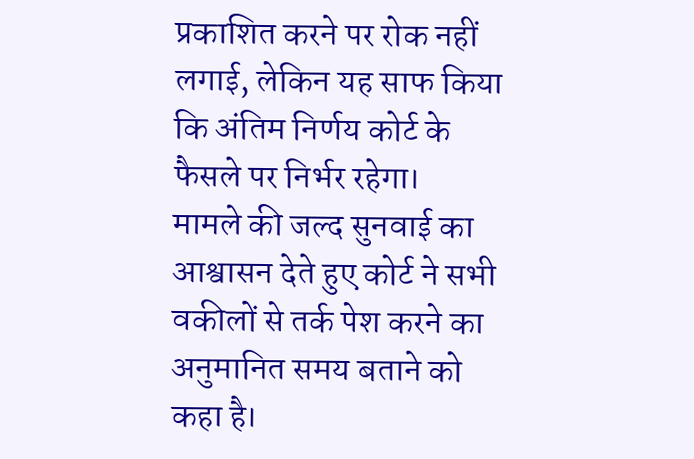प्रकाशित करने पर रोक नहीं लगाई, लेकिन यह साफ किया कि अंतिम निर्णय कोर्ट के फैसले पर निर्भर रहेगा।
मामले की जल्द सुनवाई का आश्वासन देते हुए कोर्ट ने सभी वकीलों से तर्क पेश करने का अनुमानित समय बताने को कहा है।